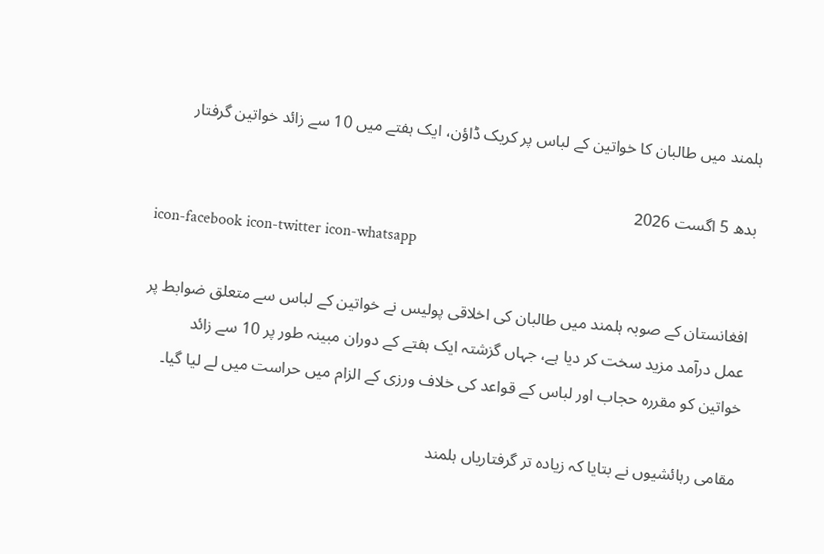ہلمند میں طالبان کا خواتین کے لباس پر کریک ڈاؤن، ایک ہفتے میں 10 سے زائد خواتین گرفتار

بدھ 5 اگست 2026
icon-facebook icon-twitter icon-whatsapp

افغانستان کے صوبہ ہلمند میں طالبان کی اخلاقی پولیس نے خواتین کے لباس سے متعلق ضوابط پر عمل درآمد مزید سخت کر دیا ہے، جہاں گزشتہ ایک ہفتے کے دوران مبینہ طور پر 10 سے زائد خواتین کو مقررہ حجاب اور لباس کے قواعد کی خلاف ورزی کے الزام میں حراست میں لے لیا گیا۔

مقامی رہائشیوں نے بتایا کہ زیادہ تر گرفتاریاں ہلمند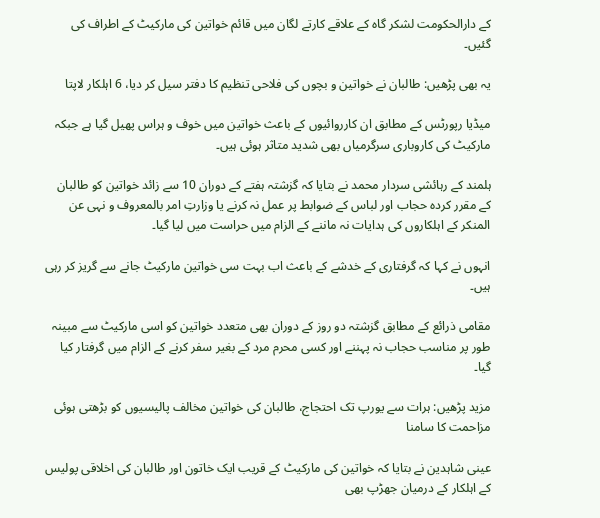کے دارالحکومت لشکر گاہ کے علاقے کارتے لگان میں قائم خواتین کی مارکیٹ کے اطراف کی گئیں۔

یہ بھی پڑھیں: طالبان نے خواتین و بچوں کی فلاحی تنظیم کا دفتر سیل کر دیا، 6 اہلکار لاپتا

میڈیا رپورٹس کے مطابق ان کارروائیوں کے باعث خواتین میں خوف و ہراس پھیل گیا ہے جبکہ مارکیٹ کی کاروباری سرگرمیاں بھی شدید متاثر ہوئی ہیں۔

ہلمند کے رہائشی سردار محمد نے بتایا کہ گزشتہ ہفتے کے دوران 10 سے زائد خواتین کو طالبان کے مقرر کردہ حجاب اور لباس کے ضوابط پر عمل نہ کرنے یا وزارتِ امر بالمعروف و نہی عن المنکر کے اہلکاروں کی ہدایات نہ ماننے کے الزام میں حراست میں لیا گیا۔

انہوں نے کہا کہ گرفتاری کے خدشے کے باعث اب بہت سی خواتین مارکیٹ جانے سے گریز کر رہی ہیں۔

مقامی ذرائع کے مطابق گزشتہ دو روز کے دوران بھی متعدد خواتین کو اسی مارکیٹ سے مبینہ طور پر مناسب حجاب نہ پہننے اور کسی محرم مرد کے بغیر سفر کرنے کے الزام میں گرفتار کیا گیا۔

مزید پڑھیں: ہرات سے یورپ تک احتجاج، طالبان کی خواتین مخالف پالیسیوں کو بڑھتی ہوئی مزاحمت کا سامنا

عینی شاہدین نے بتایا کہ خواتین کی مارکیٹ کے قریب ایک خاتون اور طالبان کی اخلاقی پولیس کے اہلکار کے درمیان جھڑپ بھی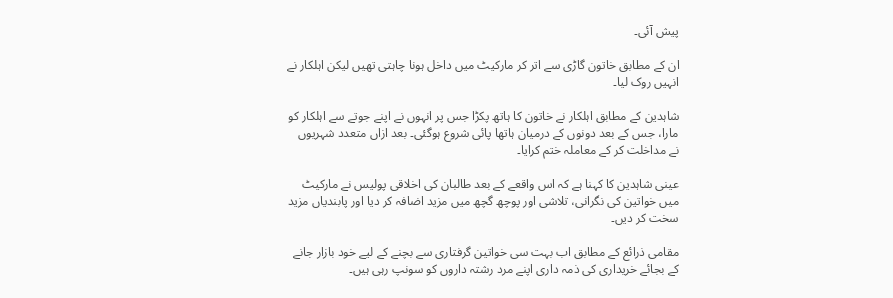پیش آئی۔

ان کے مطابق خاتون گاڑی سے اتر کر مارکیٹ میں داخل ہونا چاہتی تھیں لیکن اہلکار نے انہیں روک لیا۔

شاہدین کے مطابق اہلکار نے خاتون کا ہاتھ پکڑا جس پر انہوں نے اپنے جوتے سے اہلکار کو مارا، جس کے بعد دونوں کے درمیان ہاتھا پائی شروع ہوگئی۔ بعد ازاں متعدد شہریوں نے مداخلت کر کے معاملہ ختم کرایا۔

عینی شاہدین کا کہنا ہے کہ اس واقعے کے بعد طالبان کی اخلاقی پولیس نے مارکیٹ میں خواتین کی نگرانی، تلاشی اور پوچھ گچھ میں مزید اضافہ کر دیا اور پابندیاں مزید سخت کر دیں۔

مقامی ذرائع کے مطابق اب بہت سی خواتین گرفتاری سے بچنے کے لیے خود بازار جانے کے بجائے خریداری کی ذمہ داری اپنے مرد رشتہ داروں کو سونپ رہی ہیں۔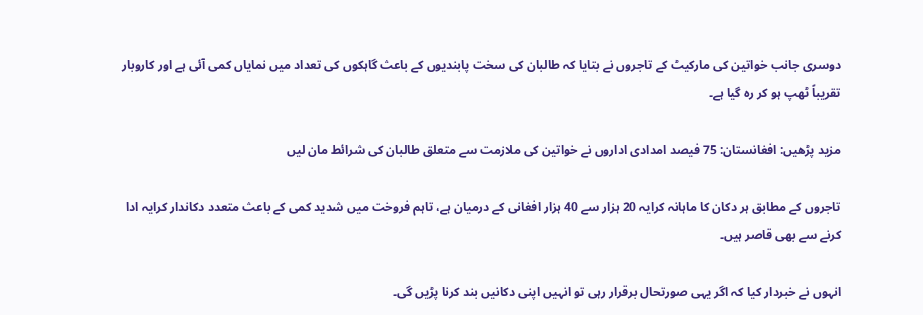دوسری جانب خواتین کی مارکیٹ کے تاجروں نے بتایا کہ طالبان کی سخت پابندیوں کے باعث گاہکوں کی تعداد میں نمایاں کمی آئی ہے اور کاروبار تقریباً ٹھپ ہو کر رہ گیا ہے۔

مزید پڑھیں: افغانستان: 75 فیصد امدادی اداروں نے خواتین کی ملازمت سے متعلق طالبان کی شرائط مان لیں

تاجروں کے مطابق ہر دکان کا ماہانہ کرایہ 20 ہزار سے 40 ہزار افغانی کے درمیان ہے، تاہم فروخت میں شدید کمی کے باعث متعدد دکاندار کرایہ ادا کرنے سے بھی قاصر ہیں۔

انہوں نے خبردار کیا کہ اگر یہی صورتحال برقرار رہی تو انہیں اپنی دکانیں بند کرنا پڑیں گی۔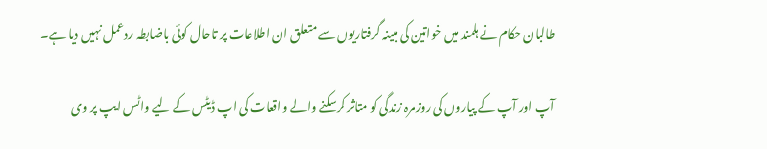طالبان حکام نے ہلمند میں خواتین کی مبینہ گرفتاریوں سے متعلق ان اطلاعات پر تاحال کوئی باضابطہ ردعمل نہیں دیا ہے۔

آپ اور آپ کے پیاروں کی روزمرہ زندگی کو متاثر کرسکنے والے واقعات کی اپ ڈیٹس کے لیے واٹس ایپ پر وی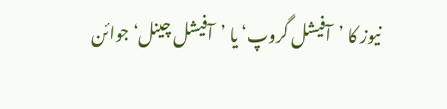نیوز کا ’آفیشل گروپ‘ یا ’آفیشل چینل‘ جوائن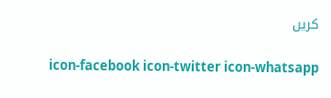کریں

icon-facebook icon-twitter icon-whatsapp